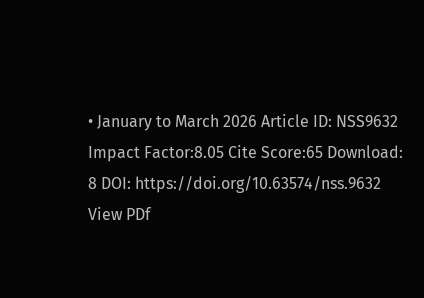• January to March 2026 Article ID: NSS9632 Impact Factor:8.05 Cite Score:65 Download: 8 DOI: https://doi.org/10.63574/nss.9632 View PDf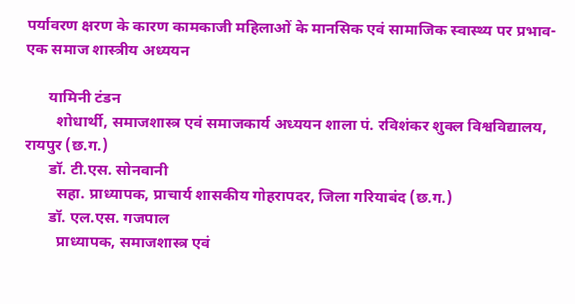पर्यावरण क्षरण के कारण कामकाजी महिलाओं के मानसिक एवं सामाजिक स्वास्थ्य पर प्रभाव- एक समाज शास्त्रीय अध्ययन

      यामिनी टंडन
        शोधार्थी, समाजशास्त्र एवं समाजकार्य अध्ययन शाला पं. रविशंकर शुक्ल विश्वविद्यालय, रायपुर (छ.ग.)
      डॉ. टी.एस. सोनवानी
        सहा. प्राध्यापक, प्राचार्य शासकीय गोहरापदर, जिला गरियाबंद (छ.ग.)
      डॉ. एल.एस. गजपाल
        प्राध्यापक, समाजशास्त्र एवं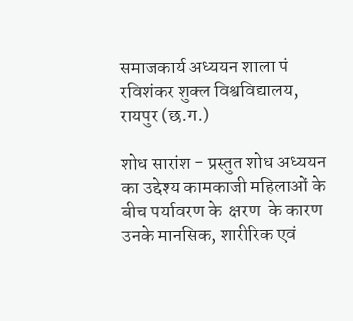समाजकार्य अध्ययन शाला पं रविशंकर शुक्ल विश्वविद्यालय, रायपुर (छ.ग.)

शोध सारांश - प्रस्तुत शोध अध्ययन का उद्देश्य कामकाजी महिलाओं के बीच पर्यावरण के  क्षरण  के कारण उनके मानसिक, शारीरिक एवं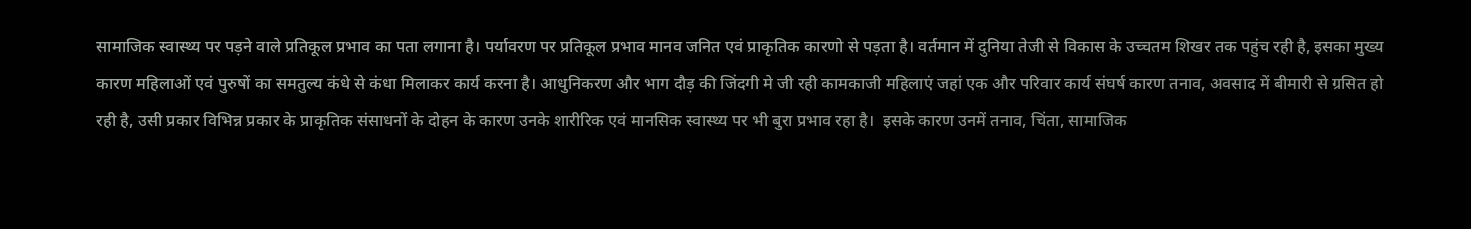सामाजिक स्वास्थ्य पर पड़ने वाले प्रतिकूल प्रभाव का पता लगाना है। पर्यावरण पर प्रतिकूल प्रभाव मानव जनित एवं प्राकृतिक कारणो से पड़ता है। वर्तमान में दुनिया तेजी से विकास के उच्चतम शिखर तक पहुंच रही है, इसका मुख्य कारण महिलाओं एवं पुरुषों का समतुल्य कंधे से कंधा मिलाकर कार्य करना है। आधुनिकरण और भाग दौड़ की जिंदगी मे जी रही कामकाजी महिलाएं जहां एक और परिवार कार्य संघर्ष कारण तनाव, अवसाद में बीमारी से ग्रसित हो रही है, उसी प्रकार विभिन्न प्रकार के प्राकृतिक संसाधनों के दोहन के कारण उनके शारीरिक एवं मानसिक स्वास्थ्य पर भी बुरा प्रभाव रहा है।  इसके कारण उनमें तनाव, चिंता, सामाजिक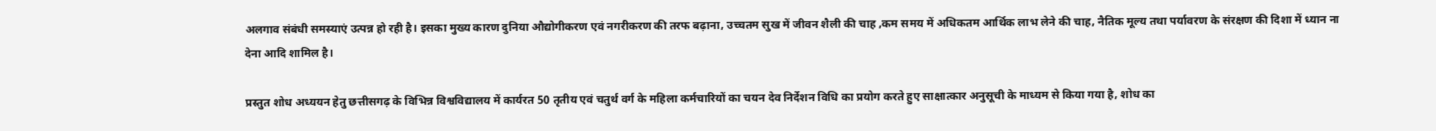अलगाव संबंधी समस्याएं उत्पन्न हो रही है। इसका मुख्य कारण दुनिया औद्योगीकरण एवं नगरीकरण की तरफ बढ़ाना, उच्चतम सुख में जीवन शैली की चाह ,कम समय में अधिकतम आर्थिक लाभ लेने की चाह, नैतिक मूल्य तथा पर्यावरण के संरक्षण की दिशा में ध्यान ना देना आदि शामिल है।

प्रस्तुत शोध अध्ययन हेतु छत्तीसगढ़ के विभिन्न विश्वविद्यालय में कार्यरत 50 तृतीय एवं चतुर्थ वर्ग के महिला कर्मचारियों का चयन देव निर्देशन विधि का प्रयोग करते हुए साक्षात्कार अनुसूची के माध्यम से किया गया है, शोध का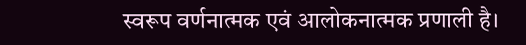स्वरूप वर्णनात्मक एवं आलोकनात्मक प्रणाली है।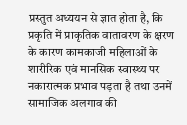प्रस्तुत अध्ययन से ज्ञात होता है, कि प्रकृति में प्राकृतिक वातावरण के क्षरण के कारण कामकाजी महिलाओं के शारीरिक एवं मानसिक स्वास्थ्य पर नकारात्मक प्रभाव पड़ता है तथा उनमें सामाजिक अलगाव की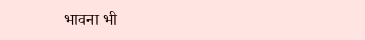भावना भी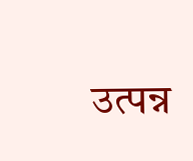उत्पन्न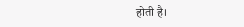होती है।